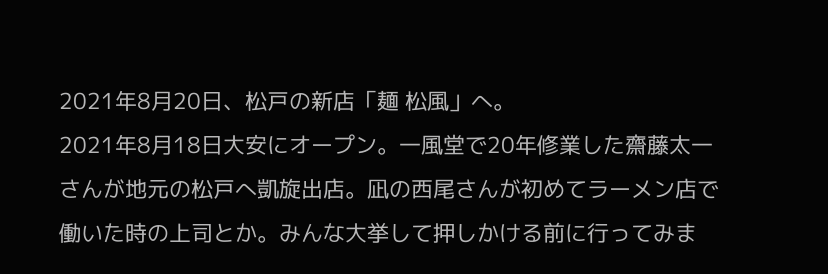2021年8月20日、松戸の新店「麺 松風」へ。
2021年8月18日大安にオープン。一風堂で20年修業した齋藤太一さんが地元の松戸へ凱旋出店。凪の西尾さんが初めてラーメン店で働いた時の上司とか。みんな大挙して押しかける前に行ってみま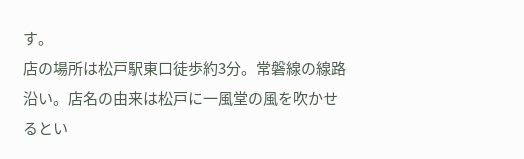す。
店の場所は松戸駅東口徒歩約3分。常磐線の線路沿い。店名の由来は松戸に一風堂の風を吹かせるとい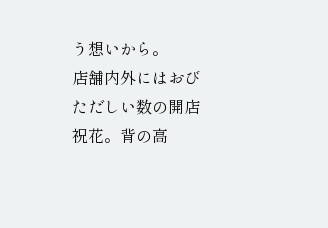う想いから。
店舗内外にはおびただしい数の開店祝花。背の高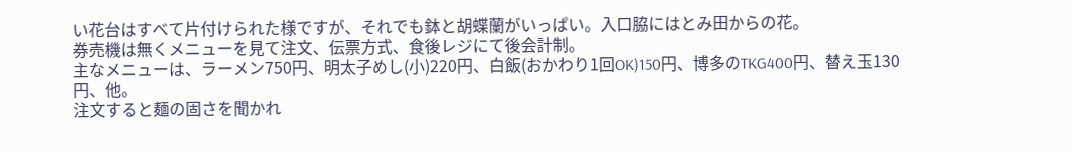い花台はすべて片付けられた様ですが、それでも鉢と胡蝶蘭がいっぱい。入口脇にはとみ田からの花。
券売機は無くメニューを見て注文、伝票方式、食後レジにて後会計制。
主なメニューは、ラーメン750円、明太子めし(小)220円、白飯(おかわり1回OK)150円、博多のTKG400円、替え玉130円、他。
注文すると麺の固さを聞かれ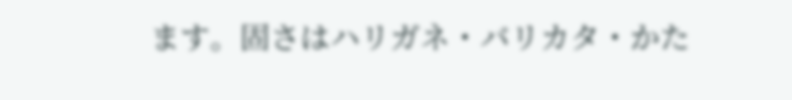ます。固さはハリガネ・バリカタ・かた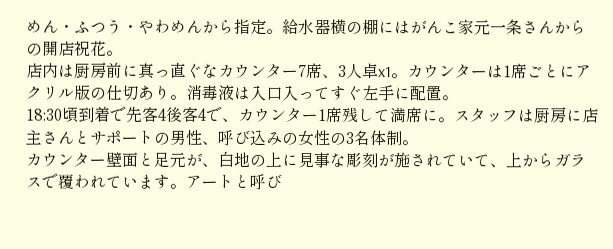めん・ふつう・やわめんから指定。給水器横の棚にはがんこ家元一条さんからの開店祝花。
店内は厨房前に真っ直ぐなカウンター7席、3人卓x1。カウンターは1席ごとにアクリル版の仕切あり。消毒液は入口入ってすぐ左手に配置。
18:30頃到着で先客4後客4で、カウンター1席残して満席に。スタッフは厨房に店主さんとサポートの男性、呼び込みの女性の3名体制。
カウンター壁面と足元が、白地の上に見事な彫刻が施されていて、上からガラスで覆われています。アートと呼び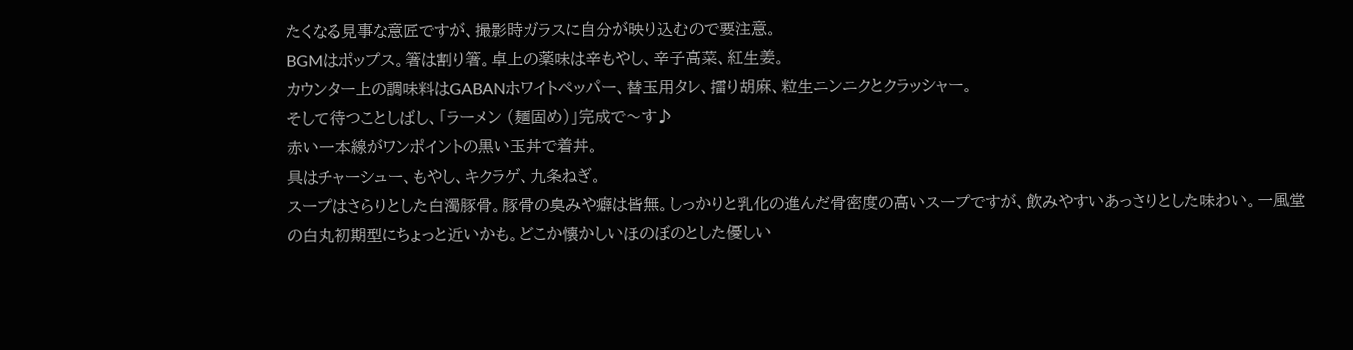たくなる見事な意匠ですが、撮影時ガラスに自分が映り込むので要注意。
BGMはポップス。箸は割り箸。卓上の薬味は辛もやし、辛子高菜、紅生姜。
カウンター上の調味料はGABANホワイトペッパー、替玉用タレ、擂り胡麻、粒生ニンニクとクラッシャー。
そして待つことしばし、「ラーメン (麺固め)」完成で〜す♪
赤い一本線がワンポイントの黒い玉丼で着丼。
具はチャーシュー、もやし、キクラゲ、九条ねぎ。
スープはさらりとした白濁豚骨。豚骨の臭みや癖は皆無。しっかりと乳化の進んだ骨密度の高いスープですが、飲みやすいあっさりとした味わい。一風堂の白丸初期型にちょっと近いかも。どこか懐かしいほのぼのとした優しい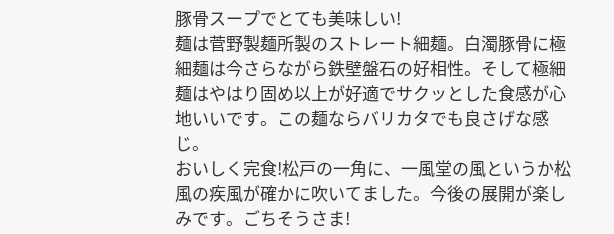豚骨スープでとても美味しい!
麺は菅野製麺所製のストレート細麺。白濁豚骨に極細麺は今さらながら鉄壁盤石の好相性。そして極細麺はやはり固め以上が好適でサクッとした食感が心地いいです。この麺ならバリカタでも良さげな感じ。
おいしく完食!松戸の一角に、一風堂の風というか松風の疾風が確かに吹いてました。今後の展開が楽しみです。ごちそうさま!